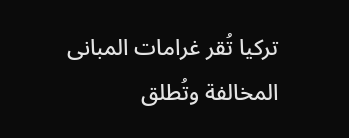تركيا تُقر غرامات المبانى المخالفة وتُطلق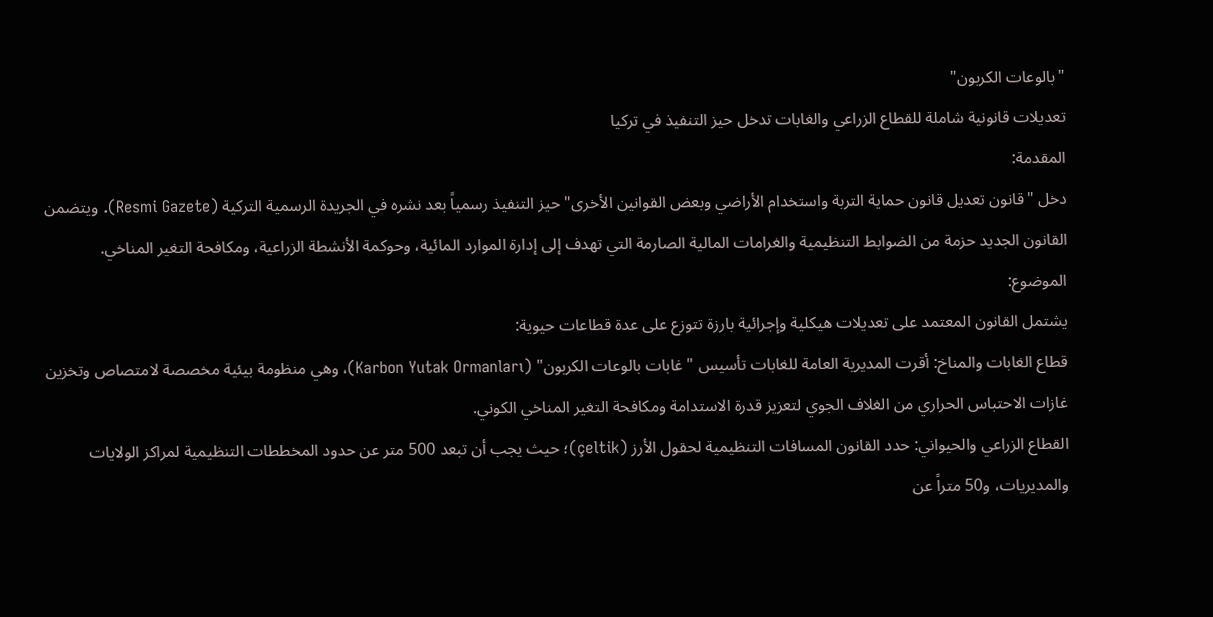"بالوعات الكربون"
تعديلات قانونية شاملة للقطاع الزراعي والغابات تدخل حيز التنفيذ في تركيا
المقدمة:
دخل "قانون تعديل قانون حماية التربة واستخدام الأراضي وبعض القوانين الأخرى" حيز التنفيذ رسمياً بعد نشره في الجريدة الرسمية التركية (Resmi Gazete). ويتضمن القانون الجديد حزمة من الضوابط التنظيمية والغرامات المالية الصارمة التي تهدف إلى إدارة الموارد المائية، وحوكمة الأنشطة الزراعية، ومكافحة التغير المناخي.
الموضوع:
يشتمل القانون المعتمد على تعديلات هيكلية وإجرائية بارزة تتوزع على عدة قطاعات حيوية:
قطاع الغابات والمناخ: أقرت المديرية العامة للغابات تأسيس "غابات بالوعات الكربون" (Karbon Yutak Ormanları)، وهي منظومة بيئية مخصصة لامتصاص وتخزين غازات الاحتباس الحراري من الغلاف الجوي لتعزيز قدرة الاستدامة ومكافحة التغير المناخي الكوني.
القطاع الزراعي والحيواني: حدد القانون المسافات التنظيمية لحقول الأرز (çeltik)؛ حيث يجب أن تبعد 500 متر عن حدود المخططات التنظيمية لمراكز الولايات والمديريات، و50 متراً عن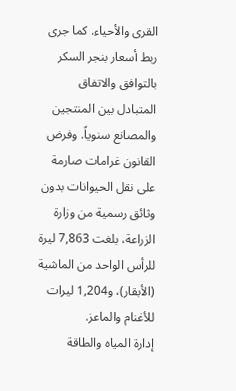القرى والأحياء. كما جرى ربط أسعار بنجر السكر بالتوافق والاتفاق المتبادل بين المنتجين والمصانع سنوياً. وفرض القانون غرامات صارمة على نقل الحيوانات بدون وثائق رسمية من وزارة الزراعة، بلغت 7,863 ليرة للرأس الواحد من الماشية (الأبقار)، و1,204 ليرات للأغنام والماعز.
إدارة المياه والطاقة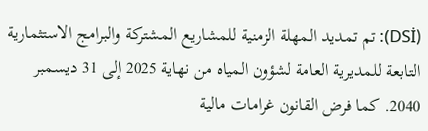(DSİ): تم تمديد المهلة الزمنية للمشاريع المشتركة والبرامج الاستثمارية التابعة للمديرية العامة لشؤون المياه من نهاية 2025 إلى 31 ديسمبر 2040. كما فرض القانون غرامات مالية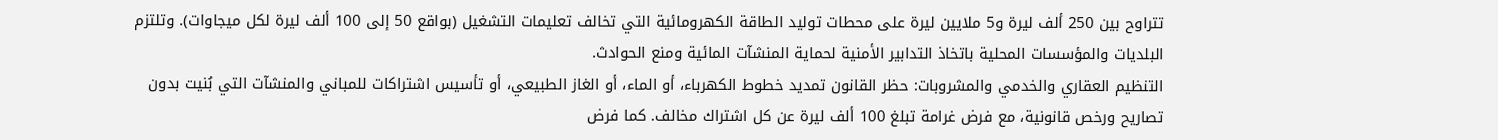تتراوح بين 250 ألف ليرة و5 ملايين ليرة على محطات توليد الطاقة الكهرومائية التي تخالف تعليمات التشغيل (بواقع 50 إلى 100 ألف ليرة لكل ميجاوات). وتلتزم البلديات والمؤسسات المحلية باتخاذ التدابير الأمنية لحماية المنشآت المائية ومنع الحوادث.
التنظيم العقاري والخدمي والمشروبات: حظر القانون تمديد خطوط الكهرباء، أو الماء، أو الغاز الطبيعي، أو تأسيس اشتراكات للمباني والمنشآت التي بُنيت بدون تصاريح ورخص قانونية، مع فرض غرامة تبلغ 100 ألف ليرة عن كل اشتراك مخالف. كما فرض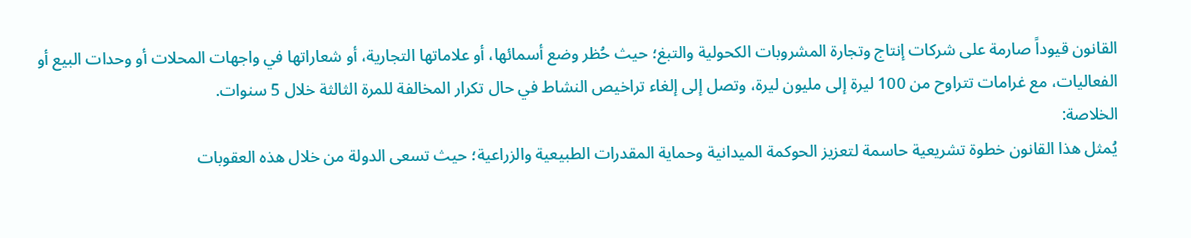القانون قيوداً صارمة على شركات إنتاج وتجارة المشروبات الكحولية والتبغ؛ حيث حُظر وضع أسمائها، أو علاماتها التجارية، أو شعاراتها في واجهات المحلات أو وحدات البيع أو الفعاليات، مع غرامات تتراوح من 100 ليرة إلى مليون ليرة، وتصل إلى إلغاء تراخيص النشاط في حال تكرار المخالفة للمرة الثالثة خلال 5 سنوات.
الخلاصة:
يُمثل هذا القانون خطوة تشريعية حاسمة لتعزيز الحوكمة الميدانية وحماية المقدرات الطبيعية والزراعية؛ حيث تسعى الدولة من خلال هذه العقوبات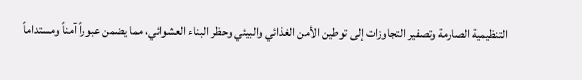التنظيمية الصارمة وتصفير التجاوزات إلى توطين الأمن الغذائي والبيئي وحظر البناء العشوائي، مما يضمن عبوراً آمناً ومستداماً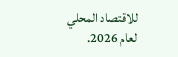للاقتصاد المحلي لعام 2026.